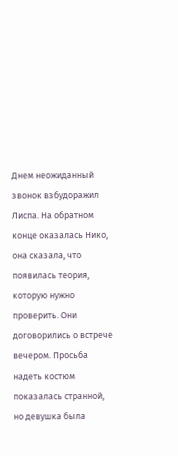Днем неожиданный звонок взбудоражил Лиспа. На обратном конце оказалась Нико, она сказала, что появилась теория, которую нужно проверить. Они договорились о встрече вечером. Просьба надеть костюм показалась странной, но девушка была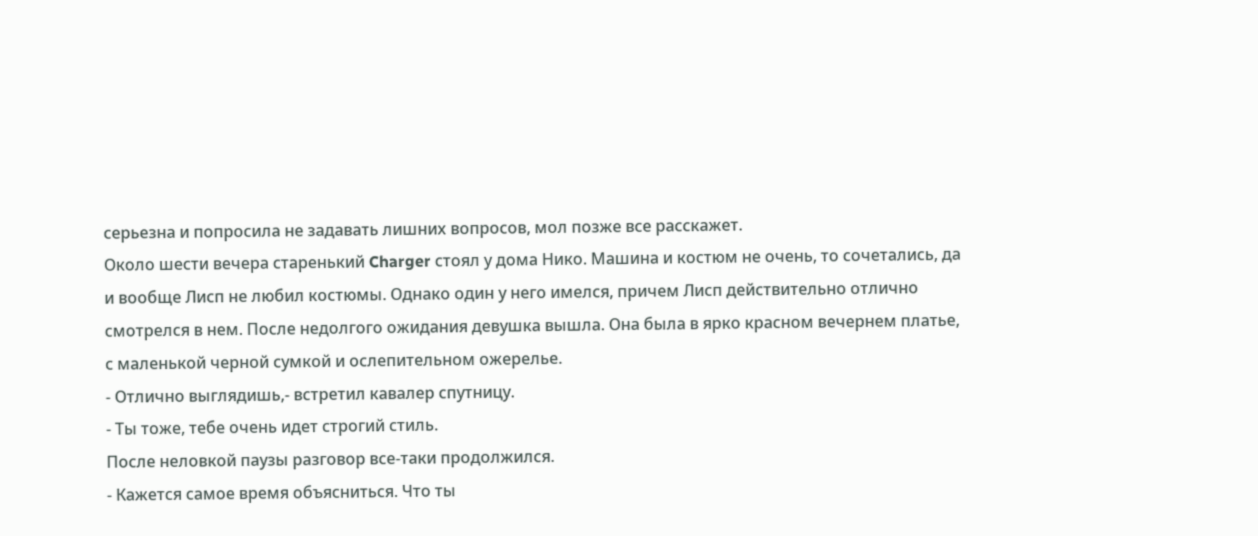серьезна и попросила не задавать лишних вопросов, мол позже все расскажет.
Около шести вечера старенький Charger стоял у дома Нико. Машина и костюм не очень, то сочетались, да и вообще Лисп не любил костюмы. Однако один у него имелся, причем Лисп действительно отлично смотрелся в нем. После недолгого ожидания девушка вышла. Она была в ярко красном вечернем платье, с маленькой черной сумкой и ослепительном ожерелье.
- Отлично выглядишь,- встретил кавалер спутницу.
- Ты тоже, тебе очень идет строгий стиль.
После неловкой паузы разговор все-таки продолжился.
- Кажется самое время объясниться. Что ты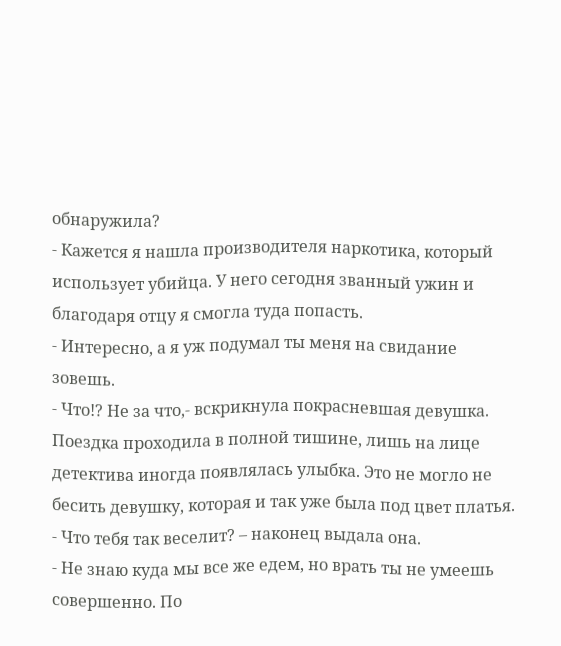обнаружила?
- Кажется я нашла производителя наркотика, который использует убийца. У него сегодня званный ужин и благодаря отцу я смогла туда попасть.
- Интересно, а я уж подумал ты меня на свидание зовешь.
- Что!? Не за что,- вскрикнула покрасневшая девушка.
Поездка проходила в полной тишине, лишь на лице детектива иногда появлялась улыбка. Это не могло не бесить девушку, которая и так уже была под цвет платья.
- Что тебя так веселит? – наконец выдала она.
- Не знаю куда мы все же едем, но врать ты не умеешь совершенно. По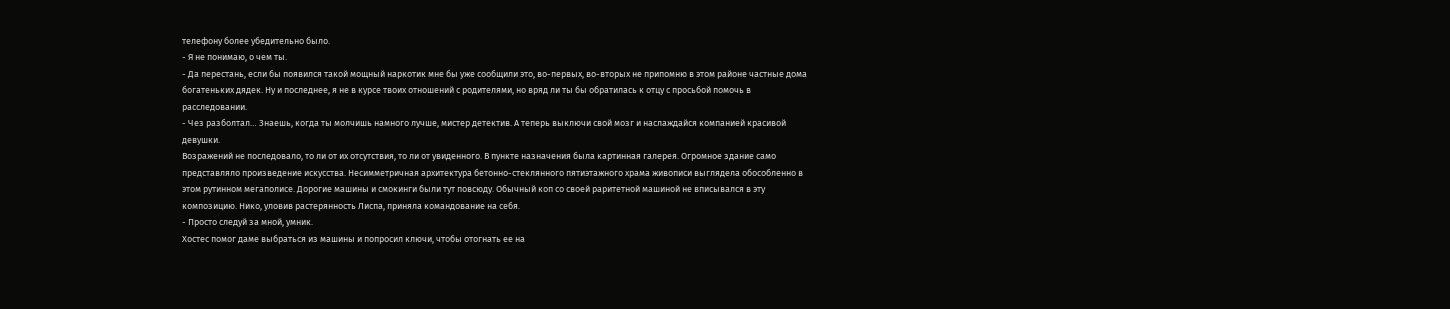телефону более убедительно было.
- Я не понимаю, о чем ты.
- Да перестань, если бы появился такой мощный наркотик мне бы уже сообщили это, во-первых, во-вторых не припомню в этом районе частные дома богатеньких дядек. Ну и последнее, я не в курсе твоих отношений с родителями, но вряд ли ты бы обратилась к отцу с просьбой помочь в расследовании.
- Чез разболтал… Знаешь, когда ты молчишь намного лучше, мистер детектив. А теперь выключи свой мозг и наслаждайся компанией красивой девушки.
Возражений не последовало, то ли от их отсутствия, то ли от увиденного. В пункте назначения была картинная галерея. Огромное здание само представляло произведение искусства. Несимметричная архитектура бетонно-стеклянного пятиэтажного храма живописи выглядела обособленно в этом рутинном мегаполисе. Дорогие машины и смокинги были тут повсюду. Обычный коп со своей раритетной машиной не вписывался в эту композицию. Нико, уловив растерянность Лиспа, приняла командование на себя.
- Просто следуй за мной, умник.
Хостес помог даме выбраться из машины и попросил ключи, чтобы отогнать ее на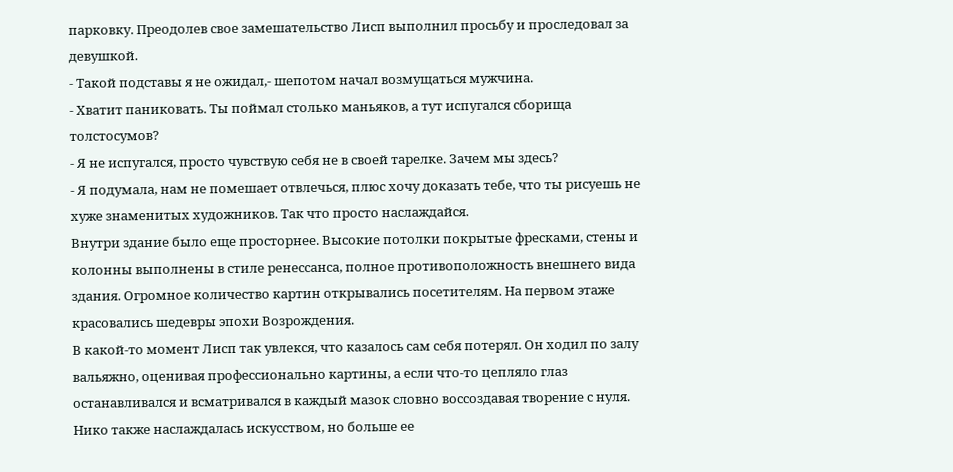парковку. Преодолев свое замешательство Лисп выполнил просьбу и проследовал за девушкой.
- Такой подставы я не ожидал,- шепотом начал возмущаться мужчина.
- Хватит паниковать. Ты поймал столько маньяков, а тут испугался сборища толстосумов?
- Я не испугался, просто чувствую себя не в своей тарелке. Зачем мы здесь?
- Я подумала, нам не помешает отвлечься, плюс хочу доказать тебе, что ты рисуешь не хуже знаменитых художников. Так что просто наслаждайся.
Внутри здание было еще просторнее. Высокие потолки покрытые фресками, стены и колонны выполнены в стиле ренессанса, полное противоположность внешнего вида здания. Огромное количество картин открывались посетителям. На первом этаже красовались шедевры эпохи Возрождения.
В какой-то момент Лисп так увлекся, что казалось сам себя потерял. Он ходил по залу вальяжно, оценивая профессионально картины, а если что-то цепляло глаз останавливался и всматривался в каждый мазок словно воссоздавая творение с нуля. Нико также наслаждалась искусством, но больше ее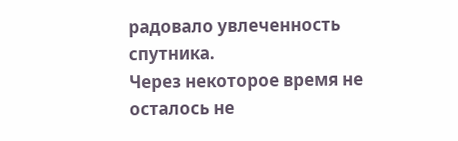радовало увлеченность спутника.
Через некоторое время не осталось не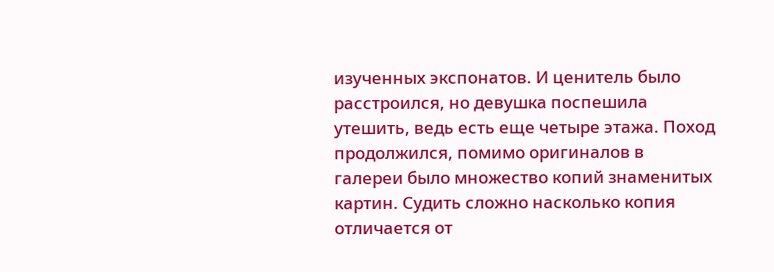изученных экспонатов. И ценитель было расстроился, но девушка поспешила утешить, ведь есть еще четыре этажа. Поход продолжился, помимо оригиналов в галереи было множество копий знаменитых картин. Судить сложно насколько копия отличается от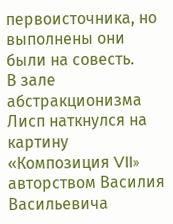первоисточника, но выполнены они были на совесть.
В зале абстракционизма Лисп наткнулся на картину «Композиция VII» авторством Василия Васильевича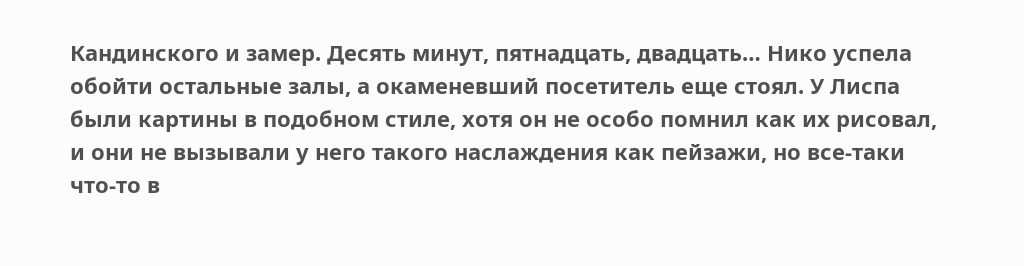Кандинского и замер. Десять минут, пятнадцать, двадцать… Нико успела обойти остальные залы, а окаменевший посетитель еще стоял. У Лиспа были картины в подобном стиле, хотя он не особо помнил как их рисовал, и они не вызывали у него такого наслаждения как пейзажи, но все-таки что-то в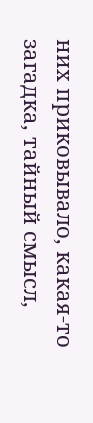них приковывало, какая-то загадка, тайный смысл,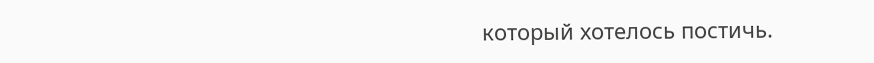который хотелось постичь.